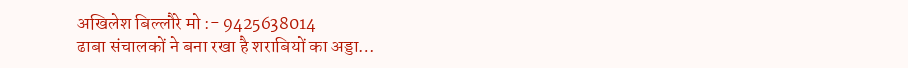अखिलेश बिल्लौरे मो :- 9425638014
ढाबा संचालकों ने बना रखा है शराबियों का अड्डा…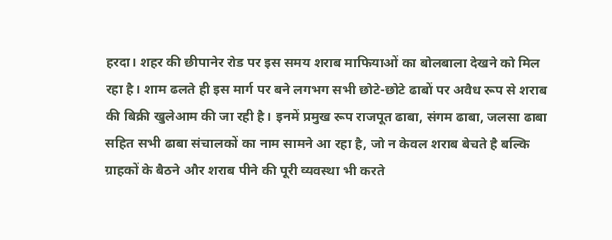हरदा। शहर की छीपानेर रोड पर इस समय शराब माफियाओं का बोलबाला देखने को मिल रहा है। शाम ढलते ही इस मार्ग पर बने लगभग सभी छोटे-छोटे ढाबों पर अवैध रूप से शराब की बिक्री खुलेआम की जा रही है। इनमें प्रमुख रूप राजपूत ढाबा, संगम ढाबा, जलसा ढाबा सहित सभी ढाबा संचालकों का नाम सामने आ रहा है, जो न केवल शराब बेचते है बल्कि ग्राहकों के बैठने और शराब पीने की पूरी व्यवस्था भी करते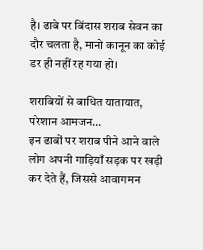है। ढाबे पर बिंदास शराब सेवन का दौर चलता है, मानो कानून का कोई डर ही नहीं रह गया हो।

शराबियों से बाधित यातायात, परेशान आमजन…
इन ढाबों पर शराब पीने आने वाले लोग अपनी गाड़ियाँ सड़क पर खड़ी कर देते हैं, जिससे आवागमन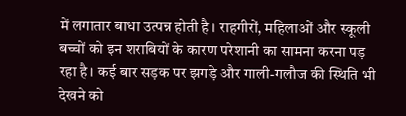में लगातार बाधा उत्पन्न होती है। राहगीरों, महिलाओं और स्कूली बच्चों को इन शराबियों के कारण परेशानी का सामना करना पड़ रहा है। कई बार सड़क पर झगड़े और गाली-गलौज की स्थिति भी देखने को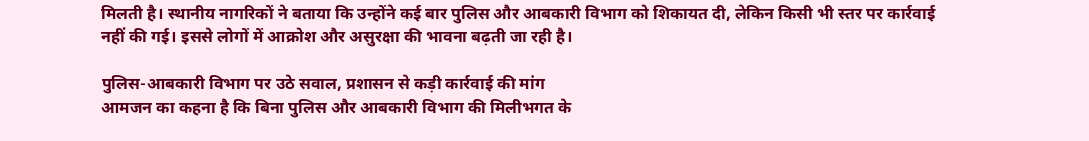मिलती है। स्थानीय नागरिकों ने बताया कि उन्होंने कई बार पुलिस और आबकारी विभाग को शिकायत दी, लेकिन किसी भी स्तर पर कार्रवाई नहीं की गई। इससे लोगों में आक्रोश और असुरक्षा की भावना बढ़ती जा रही है।

पुलिस-आबकारी विभाग पर उठे सवाल, प्रशासन से कड़ी कार्रवाई की मांग
आमजन का कहना है कि बिना पुलिस और आबकारी विभाग की मिलीभगत के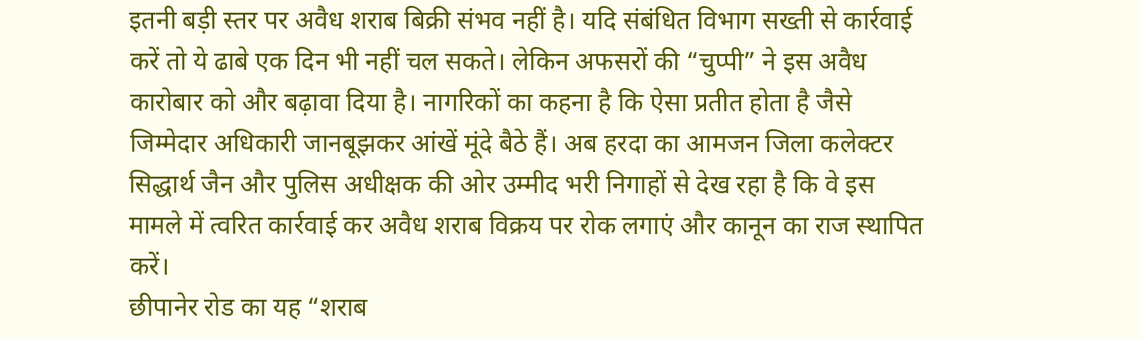इतनी बड़ी स्तर पर अवैध शराब बिक्री संभव नहीं है। यदि संबंधित विभाग सख्ती से कार्रवाई करें तो ये ढाबे एक दिन भी नहीं चल सकते। लेकिन अफसरों की “चुप्पी” ने इस अवैध कारोबार को और बढ़ावा दिया है। नागरिकों का कहना है कि ऐसा प्रतीत होता है जैसे जिम्मेदार अधिकारी जानबूझकर आंखें मूंदे बैठे हैं। अब हरदा का आमजन जिला कलेक्टर सिद्धार्थ जैन और पुलिस अधीक्षक की ओर उम्मीद भरी निगाहों से देख रहा है कि वे इस मामले में त्वरित कार्रवाई कर अवैध शराब विक्रय पर रोक लगाएं और कानून का राज स्थापित करें।
छीपानेर रोड का यह “शराब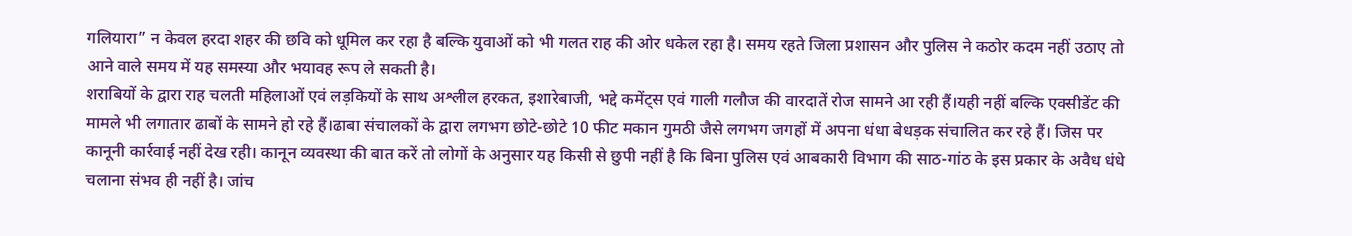गलियारा” न केवल हरदा शहर की छवि को धूमिल कर रहा है बल्कि युवाओं को भी गलत राह की ओर धकेल रहा है। समय रहते जिला प्रशासन और पुलिस ने कठोर कदम नहीं उठाए तो आने वाले समय में यह समस्या और भयावह रूप ले सकती है।
शराबियों के द्वारा राह चलती महिलाओं एवं लड़कियों के साथ अश्लील हरकत, इशारेबाजी, भद्दे कमेंट्स एवं गाली गलौज की वारदातें रोज सामने आ रही हैं।यही नहीं बल्कि एक्सीडेंट की मामले भी लगातार ढाबों के सामने हो रहे हैं।ढाबा संचालकों के द्वारा लगभग छोटे-छोटे 10 फीट मकान गुमठी जैसे लगभग जगहों में अपना धंधा बेधड़क संचालित कर रहे हैं। जिस पर कानूनी कार्रवाई नहीं देख रही। कानून व्यवस्था की बात करें तो लोगों के अनुसार यह किसी से छुपी नहीं है कि बिना पुलिस एवं आबकारी विभाग की साठ-गांठ के इस प्रकार के अवैध धंधे चलाना संभव ही नहीं है। जांच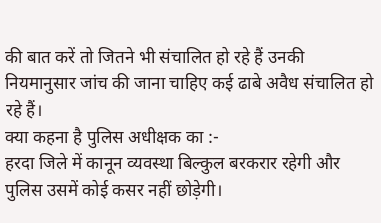की बात करें तो जितने भी संचालित हो रहे हैं उनकी नियमानुसार जांच की जाना चाहिए कई ढाबे अवैध संचालित हो रहे हैं।
क्या कहना है पुलिस अधीक्षक का :-
हरदा जिले में कानून व्यवस्था बिल्कुल बरकरार रहेगी और पुलिस उसमें कोई कसर नहीं छोड़ेगी।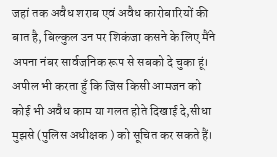जहां तक अवैध शराब एवं अवैध कारोबारियों की बात है, बिल्कुल उन पर शिकंजा कसने के लिए मैंने अपना नंबर सार्वजनिक रूप से सबको दे चुका हूं। अपील भी करता हुँ कि जिस किसी आमजन को कोई भी अवैध काम या गलत होते दिखाई दे,सीधा मुझसे (पुलिस अधीक्षक ) को सूचित कर सकते हैं।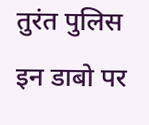तुरंत पुलिस इन डाबो पर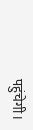पहुंचेगी।